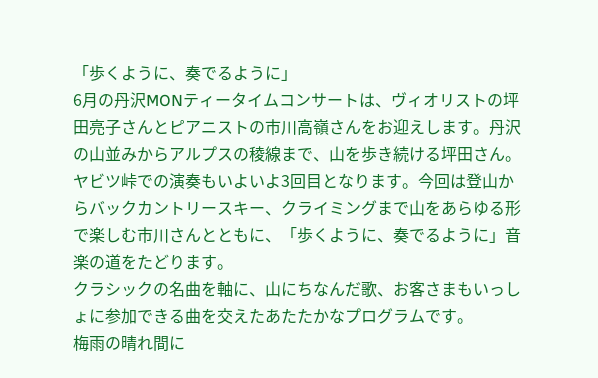「歩くように、奏でるように」
6月の丹沢MONティータイムコンサートは、ヴィオリストの坪田亮子さんとピアニストの市川高嶺さんをお迎えします。丹沢の山並みからアルプスの稜線まで、山を歩き続ける坪田さん。ヤビツ峠での演奏もいよいよ3回目となります。今回は登山からバックカントリースキー、クライミングまで山をあらゆる形で楽しむ市川さんとともに、「歩くように、奏でるように」音楽の道をたどります。
クラシックの名曲を軸に、山にちなんだ歌、お客さまもいっしょに参加できる曲を交えたあたたかなプログラムです。
梅雨の晴れ間に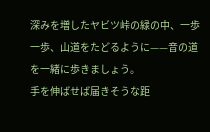深みを増したヤビツ峠の緑の中、一歩一歩、山道をたどるように——音の道を一緒に歩きましょう。
手を伸ばせば届きそうな距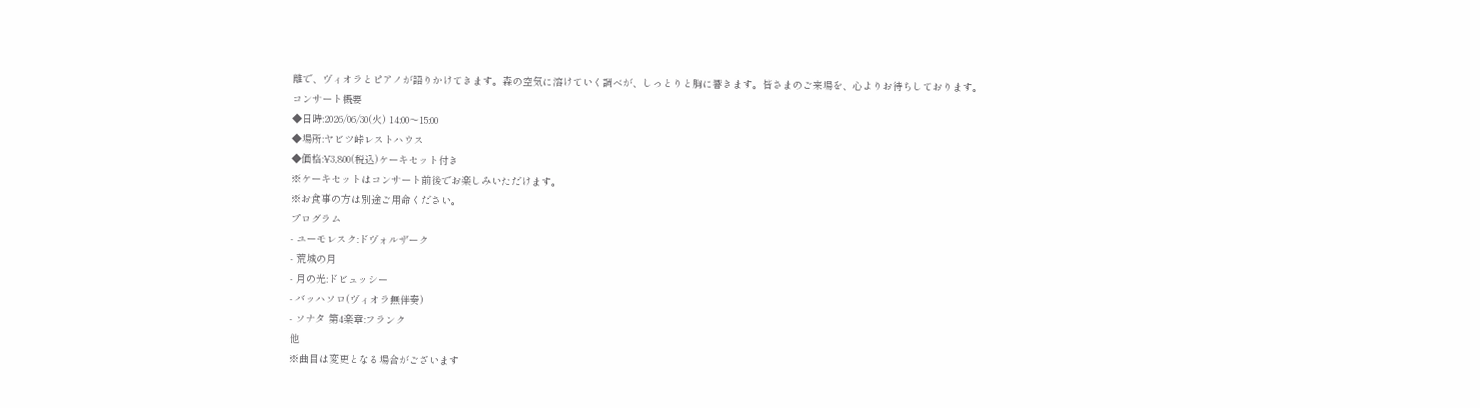離で、ヴィオラとピアノが語りかけてきます。森の空気に溶けていく調べが、しっとりと胸に響きます。皆さまのご来場を、心よりお待ちしております。
コンサート概要
◆日時:2026/06/30(火) 14:00〜15:00
◆場所:ヤビツ峠レストハウス
◆価格:¥3,800(税込)ケーキセット付き
※ケーキセットはコンサート前後でお楽しみいただけます。
※お食事の方は別途ご用命ください。
プログラム
- ユーモレスク:ドヴォルザーク
- 荒城の月
- 月の光:ドビュッシー
- バッハソロ(ヴィオラ無伴奏)
- ソナタ 第4楽章:フランク
他
※曲目は変更となる場合がございます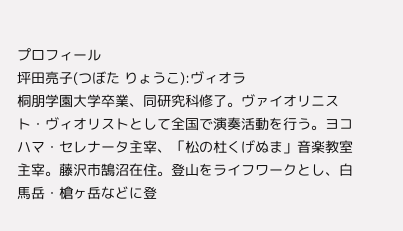プロフィール
坪田亮子(つぼた りょうこ):ヴィオラ
桐朋学園大学卒業、同研究科修了。ヴァイオリニスト・ヴィオリストとして全国で演奏活動を行う。ヨコハマ・セレナータ主宰、「松の杜くげぬま」音楽教室主宰。藤沢市鵠沼在住。登山をライフワークとし、白馬岳・槍ヶ岳などに登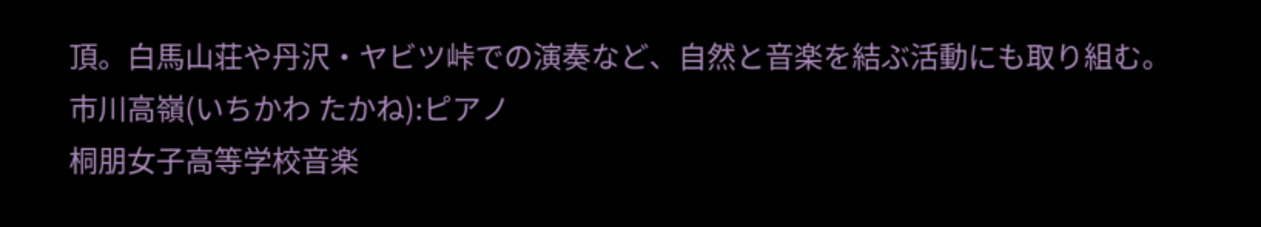頂。白馬山荘や丹沢・ヤビツ峠での演奏など、自然と音楽を結ぶ活動にも取り組む。
市川高嶺(いちかわ たかね):ピアノ
桐朋女子高等学校音楽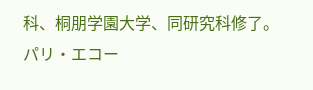科、桐朋学園大学、同研究科修了。パリ・エコー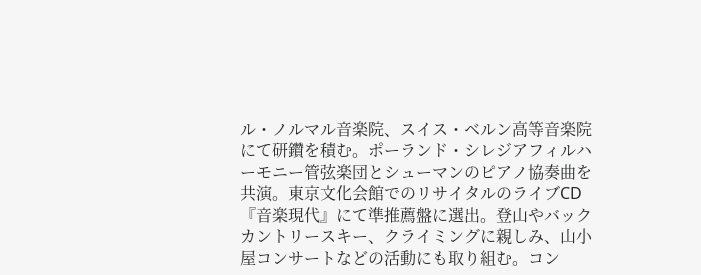ル・ノルマル音楽院、スイス・ベルン高等音楽院にて研鑽を積む。ポーランド・シレジアフィルハーモニー管弦楽団とシューマンのピアノ協奏曲を共演。東京文化会館でのリサイタルのライブCD『音楽現代』にて準推薦盤に選出。登山やバックカントリースキー、クライミングに親しみ、山小屋コンサートなどの活動にも取り組む。コン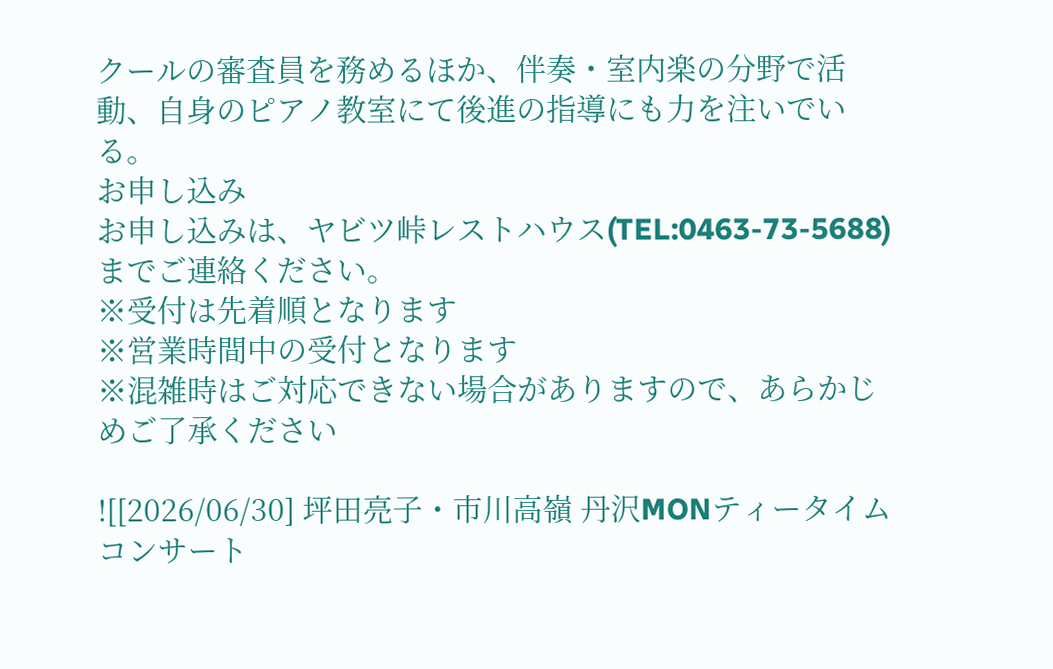クールの審査員を務めるほか、伴奏・室内楽の分野で活動、自身のピアノ教室にて後進の指導にも力を注いでいる。
お申し込み
お申し込みは、ヤビツ峠レストハウス(TEL:0463-73-5688)までご連絡ください。
※受付は先着順となります
※営業時間中の受付となります
※混雑時はご対応できない場合がありますので、あらかじめご了承ください

![[2026/06/30] 坪田亮子・市川高嶺 丹沢MONティータイムコンサート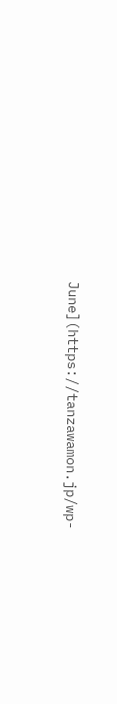June](https://tanzawamon.jp/wp-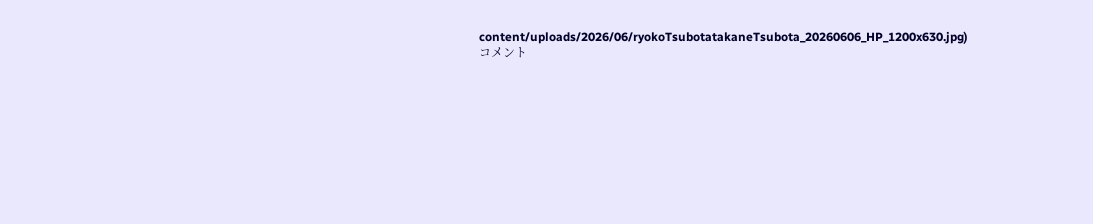content/uploads/2026/06/ryokoTsubotatakaneTsubota_20260606_HP_1200x630.jpg)
コメント